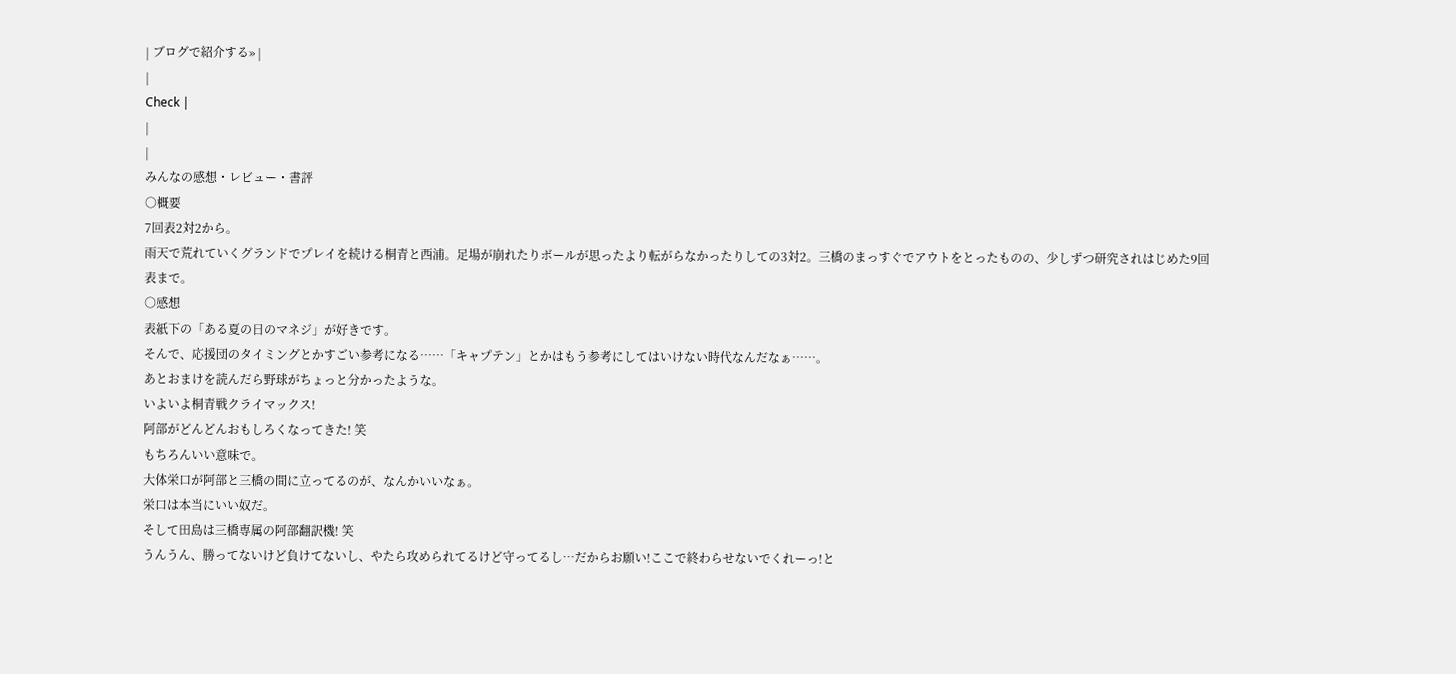| ブログで紹介する» |
|
Check |
|
|
みんなの感想・レビュー・書評
○概要
7回表2対2から。
雨天で荒れていくグランドでプレイを続ける桐青と西浦。足場が崩れたりボールが思ったより転がらなかったりしての3対2。三橋のまっすぐでアウトをとったものの、少しずつ研究されはじめた9回表まで。
○感想
表紙下の「ある夏の日のマネジ」が好きです。
そんで、応援団のタイミングとかすごい参考になる……「キャプテン」とかはもう参考にしてはいけない時代なんだなぁ……。
あとおまけを読んだら野球がちょっと分かったような。
いよいよ桐青戦クライマックス!
阿部がどんどんおもしろくなってきた! 笑
もちろんいい意味で。
大体栄口が阿部と三橋の間に立ってるのが、なんかいいなぁ。
栄口は本当にいい奴だ。
そして田島は三橋専属の阿部翻訳機! 笑
うんうん、勝ってないけど負けてないし、やたら攻められてるけど守ってるし…だからお願い!ここで終わらせないでくれーっ!と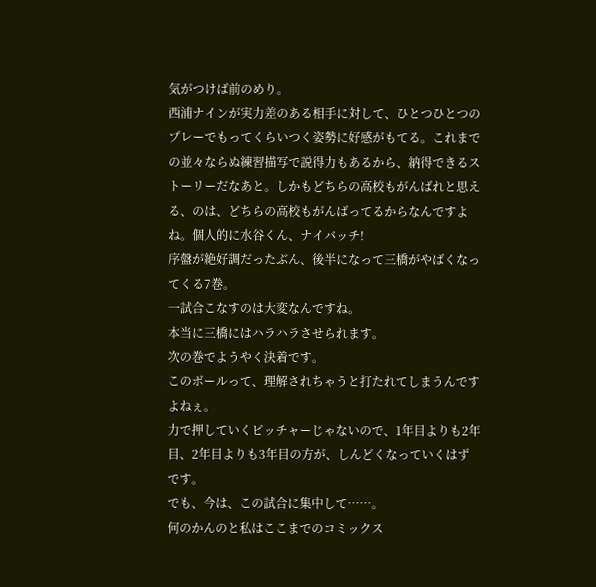気がつけば前のめり。
西浦ナインが実力差のある相手に対して、ひとつひとつのプレーでもってくらいつく姿勢に好感がもてる。これまでの並々ならぬ練習描写で説得力もあるから、納得できるストーリーだなあと。しかもどちらの高校もがんばれと思える、のは、どちらの高校もがんばってるからなんですよね。個人的に水谷くん、ナイバッチ!
序盤が絶好調だったぶん、後半になって三橋がやばくなってくる7巻。
一試合こなすのは大変なんですね。
本当に三橋にはハラハラさせられます。
次の巻でようやく決着です。
このボールって、理解されちゃうと打たれてしまうんですよねぇ。
力で押していくピッチャーじゃないので、1年目よりも2年目、2年目よりも3年目の方が、しんどくなっていくはずです。
でも、今は、この試合に集中して……。
何のかんのと私はここまでのコミックス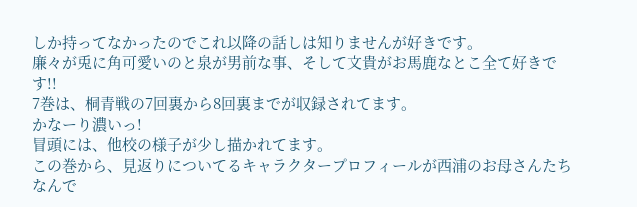しか持ってなかったのでこれ以降の話しは知りませんが好きです。
廉々が兎に角可愛いのと泉が男前な事、そして文貴がお馬鹿なとこ全て好きです!!
7巻は、桐青戦の7回裏から8回裏までが収録されてます。
かなーり濃いっ!
冒頭には、他校の様子が少し描かれてます。
この巻から、見返りについてるキャラクタープロフィールが西浦のお母さんたちなんで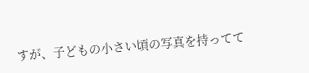すが、子どもの小さい頃の写真を持ってて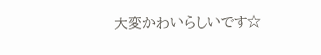大変かわいらしいです☆